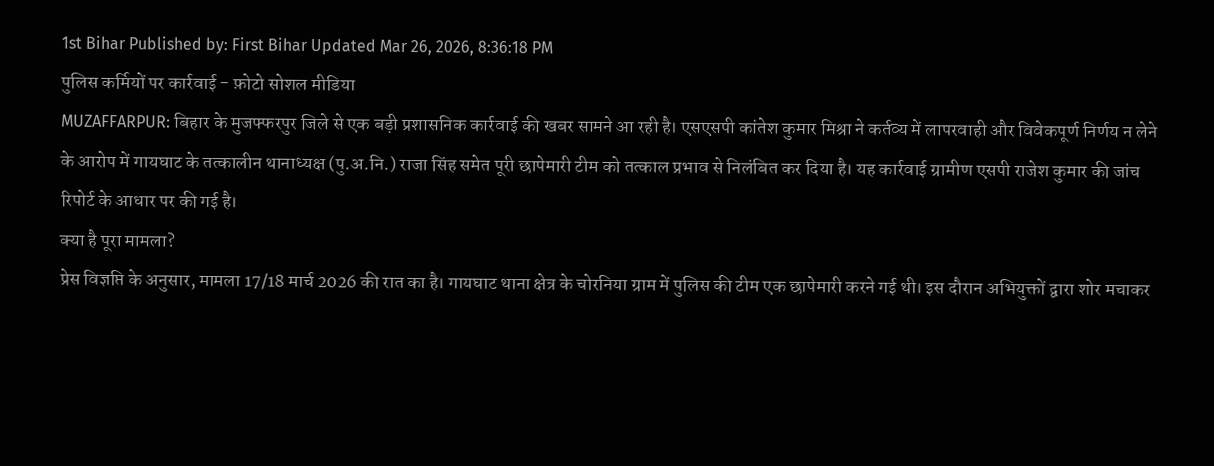1st Bihar Published by: First Bihar Updated Mar 26, 2026, 8:36:18 PM
पुलिस कर्मियों पर कार्रवाई - फ़ोटो सोशल मीडिया
MUZAFFARPUR: बिहार के मुजफ्फरपुर जिले से एक बड़ी प्रशासनिक कार्रवाई की खबर सामने आ रही है। एसएसपी कांतेश कुमार मिश्रा ने कर्तव्य में लापरवाही और विवेकपूर्ण निर्णय न लेने के आरोप में गायघाट के तत्कालीन थानाध्यक्ष (पु.अ.नि.) राजा सिंह समेत पूरी छापेमारी टीम को तत्काल प्रभाव से निलंबित कर दिया है। यह कार्रवाई ग्रामीण एसपी राजेश कुमार की जांच रिपोर्ट के आधार पर की गई है।
क्या है पूरा मामला?
प्रेस विज्ञप्ति के अनुसार, मामला 17/18 मार्च 2026 की रात का है। गायघाट थाना क्षेत्र के चोरनिया ग्राम में पुलिस की टीम एक छापेमारी करने गई थी। इस दौरान अभियुक्तों द्वारा शोर मचाकर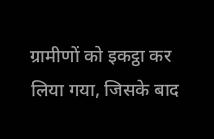ग्रामीणों को इकट्ठा कर लिया गया, जिसके बाद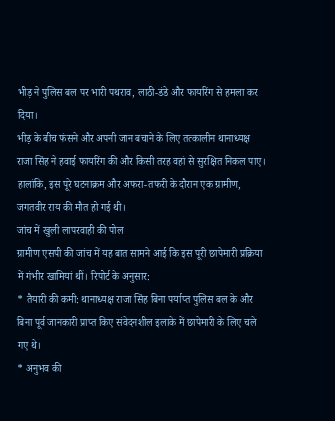भीड़ ने पुलिस बल पर भारी पथराव, लाठी-डंडे और फायरिंग से हमला कर दिया।
भीड़ के बीच फंसने और अपनी जान बचाने के लिए तत्कालीन थानाध्यक्ष राजा सिंह ने हवाई फायरिंग की और किसी तरह वहां से सुरक्षित निकल पाए। हालांकि, इस पूरे घटनाक्रम और अफरा-तफरी के दौरान एक ग्रामीण, जगतवीर राय की मौत हो गई थी।
जांच में खुली लापरवाही की पोल
ग्रामीण एसपी की जांच में यह बात सामने आई कि इस पूरी छापेमारी प्रक्रिया में गंभीर खामियां थीं। रिपोर्ट के अनुसार:
* तैयारी की कमी: थानाध्यक्ष राजा सिंह बिना पर्याप्त पुलिस बल के और बिना पूर्व जानकारी प्राप्त किए संवेदनशील इलाके में छापेमारी के लिए चले गए थे।
* अनुभव की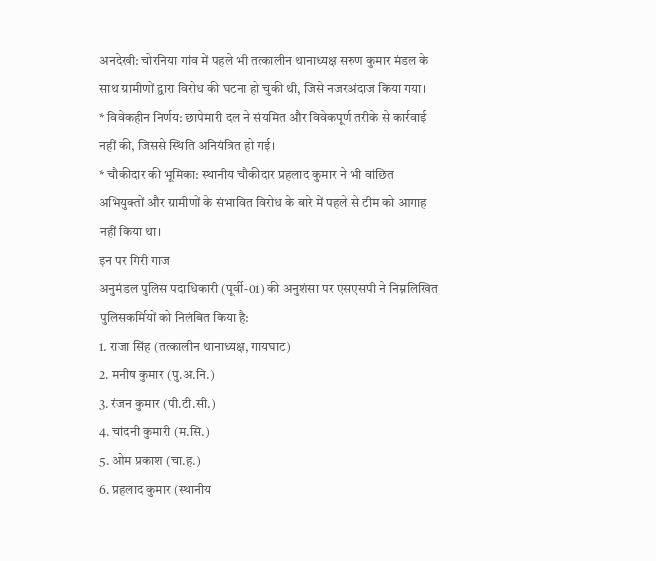अनदेखी: चोरनिया गांव में पहले भी तत्कालीन थानाध्यक्ष सरुण कुमार मंडल के साथ ग्रामीणों द्वारा विरोध की घटना हो चुकी थी, जिसे नजरअंदाज किया गया।
* विवेकहीन निर्णय: छापेमारी दल ने संयमित और विवेकपूर्ण तरीके से कार्रवाई नहीं की, जिससे स्थिति अनियंत्रित हो गई।
* चौकीदार की भूमिका: स्थानीय चौकीदार प्रहलाद कुमार ने भी वांछित अभियुक्तों और ग्रामीणों के संभावित विरोध के बारे में पहले से टीम को आगाह नहीं किया था।
इन पर गिरी गाज
अनुमंडल पुलिस पदाधिकारी (पूर्वी-01) की अनुशंसा पर एसएसपी ने निम्नलिखित पुलिसकर्मियों को निलंबित किया है:
1. राजा सिंह (तत्कालीन थानाध्यक्ष, गायघाट)
2. मनीष कुमार (पु.अ.नि.)
3. रंजन कुमार (पी.टी.सी.)
4. चांदनी कुमारी (म.सि.)
5. ओम प्रकाश (चा.ह.)
6. प्रहलाद कुमार (स्थानीय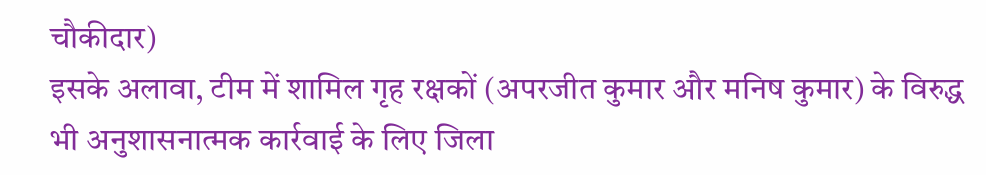चौकीदार)
इसके अलावा, टीम में शामिल गृह रक्षकों (अपरजीत कुमार और मनिष कुमार) के विरुद्ध भी अनुशासनात्मक कार्रवाई के लिए जिला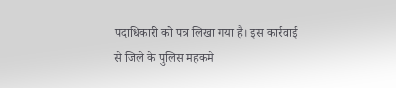पदाधिकारी को पत्र लिखा गया है। इस कार्रवाई से जिले के पुलिस महकमे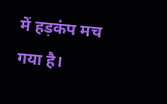में हड़कंप मच गया है।